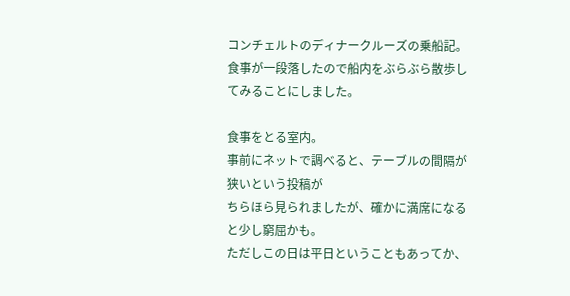コンチェルトのディナークルーズの乗船記。
食事が一段落したので船内をぶらぶら散歩してみることにしました。

食事をとる室内。
事前にネットで調べると、テーブルの間隔が狭いという投稿が
ちらほら見られましたが、確かに満席になると少し窮屈かも。
ただしこの日は平日ということもあってか、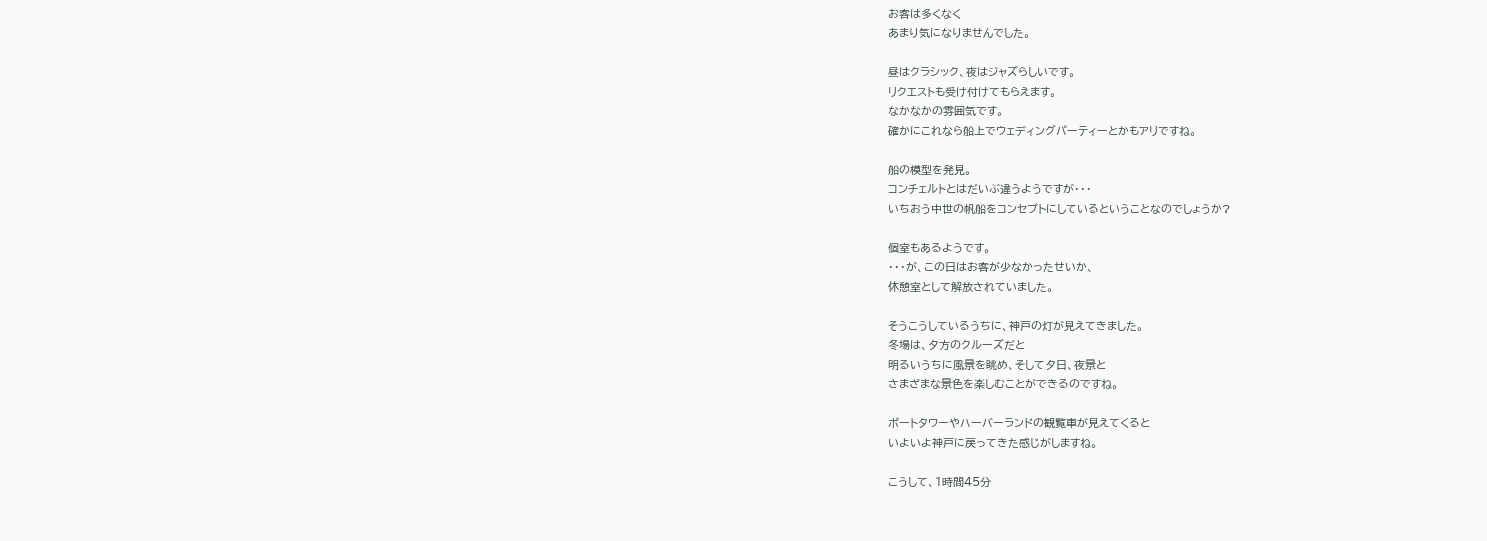お客は多くなく
あまり気になりませんでした。

昼はクラシック、夜はジャズらしいです。
リクエストも受け付けてもらえます。
なかなかの雰囲気です。
確かにこれなら船上でウェディングパーティーとかもアリですね。

船の模型を発見。
コンチェルトとはだいぶ違うようですが・・・
いちおう中世の帆船をコンセプトにしているということなのでしょうか?

個室もあるようです。
・・・が、この日はお客が少なかったせいか、
休憩室として解放されていました。

そうこうしているうちに、神戸の灯が見えてきました。
冬場は、夕方のクルーズだと
明るいうちに風景を眺め、そして夕日、夜景と
さまざまな景色を楽しむことができるのですね。

ポートタワーやハーバーランドの観覧車が見えてくると
いよいよ神戸に戻ってきた感じがしますね。

こうして、1時間45分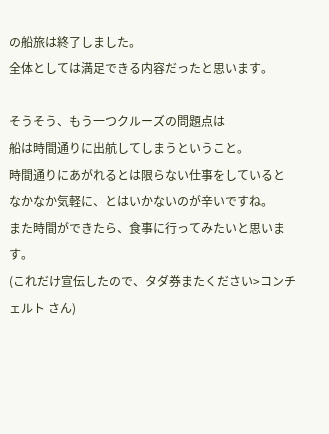の船旅は終了しました。
全体としては満足できる内容だったと思います。

そうそう、もう一つクルーズの問題点は
船は時間通りに出航してしまうということ。
時間通りにあがれるとは限らない仕事をしていると
なかなか気軽に、とはいかないのが辛いですね。
また時間ができたら、食事に行ってみたいと思います。
(これだけ宣伝したので、タダ券またください>コンチェルト さん)